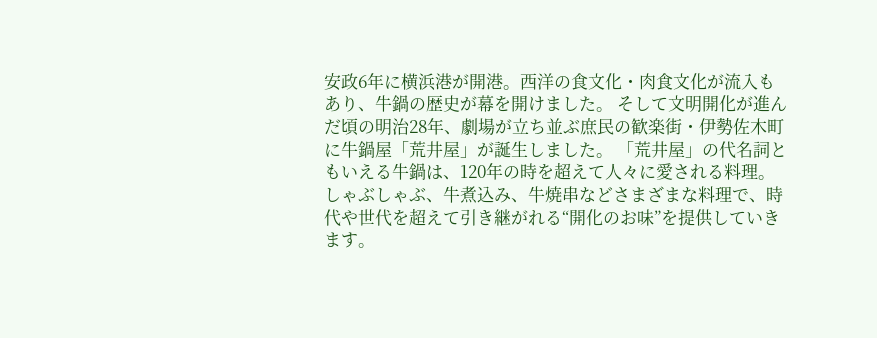安政6年に横浜港が開港。西洋の食文化・肉食文化が流入もあり、牛鍋の歴史が幕を開けました。 そして文明開化が進んだ頃の明治28年、劇場が立ち並ぶ庶民の歓楽街・伊勢佐木町に牛鍋屋「荒井屋」が誕生しました。 「荒井屋」の代名詞ともいえる牛鍋は、120年の時を超えて人々に愛される料理。しゃぶしゃぶ、牛煮込み、牛焼串などさまざまな料理で、時代や世代を超えて引き継がれる“開化のお味”を提供していきます。